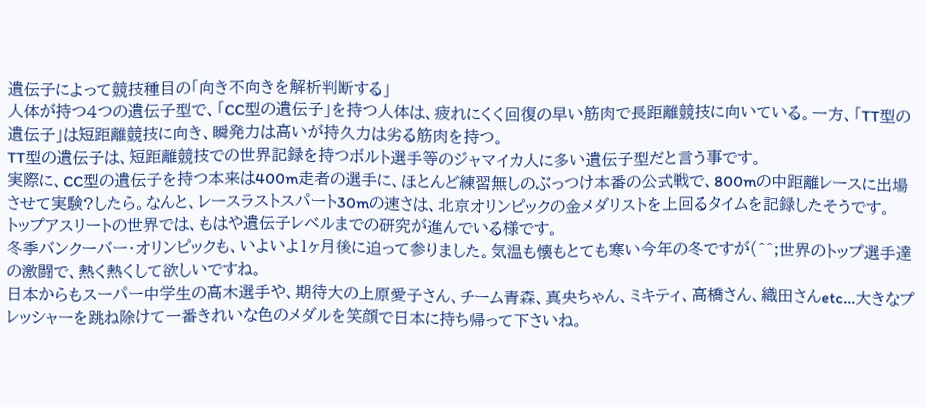遺伝子によって競技種目の「向き不向きを解析判断する」
人体が持つ4つの遺伝子型で、「CC型の遺伝子」を持つ人体は、疲れにくく回復の早い筋肉で長距離競技に向いている。一方、「TT型の遺伝子」は短距離競技に向き、瞬発力は高いが持久力は劣る筋肉を持つ。
TT型の遺伝子は、短距離競技での世界記録を持つボルト選手等のジャマイカ人に多い遺伝子型だと言う事です。
実際に、CC型の遺伝子を持つ本来は400m走者の選手に、ほとんど練習無しのぶっつけ本番の公式戦で、800mの中距離レースに出場させて実験?したら。なんと、レースラストスパート30mの速さは、北京オリンピックの金メダリストを上回るタイムを記録したそうです。
トップアスリートの世界では、もはや遺伝子レベルまでの研究が進んでいる様です。
冬季バンクーバー・オリンピックも、いよいよ1ヶ月後に迫って参りました。気温も懐もとても寒い今年の冬ですが(^^;世界のトップ選手達の激闘で、熱く熱くして欲しいですね。
日本からもスーパー中学生の高木選手や、期待大の上原愛子さん、チーム青森、真央ちゃん、ミキティ、高橋さん、織田さんetc...大きなプレッシャーを跳ね除けて一番きれいな色のメダルを笑顔で日本に持ち帰って下さいね。